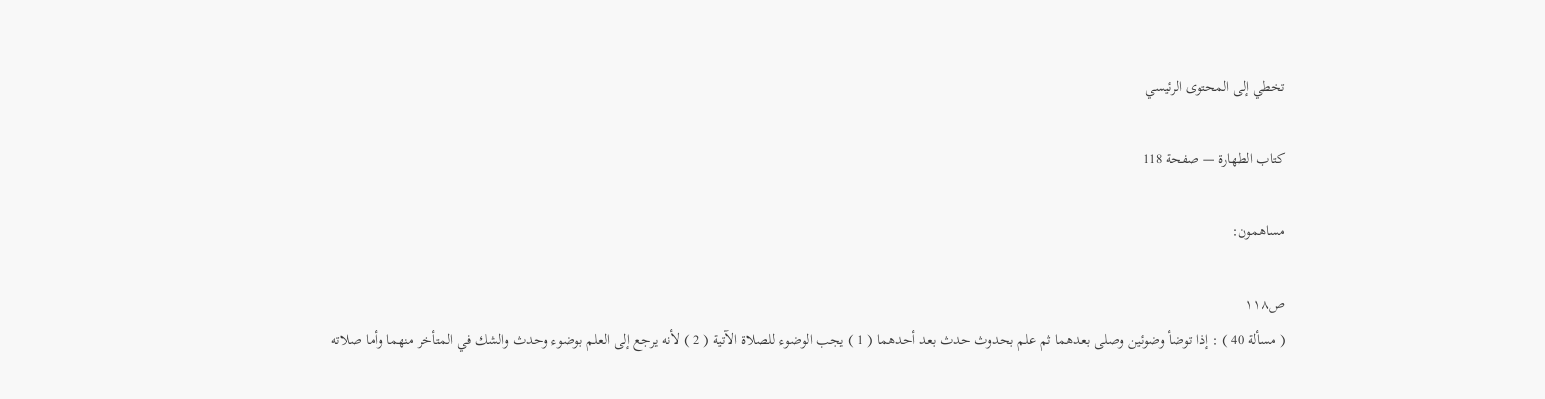تخطي إلى المحتوى الرئيسي

كتاب الطهارة — صفحة 118

مساهمون:

ص١١٨
( مسألة 40 ) : إذا توضأ وضوئين وصلى بعدهما ثم علم بحدوث حدث بعد أحدهما ( 1 ) يجب الوضوء للصلاة الآتية ( 2 ) لأنه يرجع إلى العلم بوضوء وحدث والشك في المتأخر منهما وأما صلاته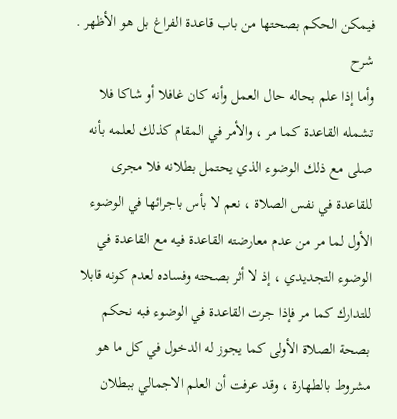فيمكن الحكم بصحتها من باب قاعدة الفراغ بل هو الأظهر .
شرح
وأما إذا علم بحاله حال العمل وأنه كان غافلا أو شاكا فلا تشمله القاعدة كما مر ، والأمر في المقام كذلك لعلمه بأنه صلى مع ذلك الوضوء الذي يحتمل بطلانه فلا مجرى للقاعدة في نفس الصلاة ، نعم لا بأس باجرائها في الوضوء الأول لما مر من عدم معارضته القاعدة فيه مع القاعدة في الوضوء التجديدي ، إذ لا أثر بصحته وفساده لعدم كونه قابلا للتدارك كما مر فإذا جرت القاعدة في الوضوء فبه نحكم بصحة الصلاة الأولى كما يجوز له الدخول في كل ما هو مشروط بالطهارة ، وقد عرفت أن العلم الاجمالي ببطلان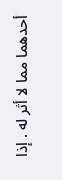أحدهما مما لا أثر له . إذا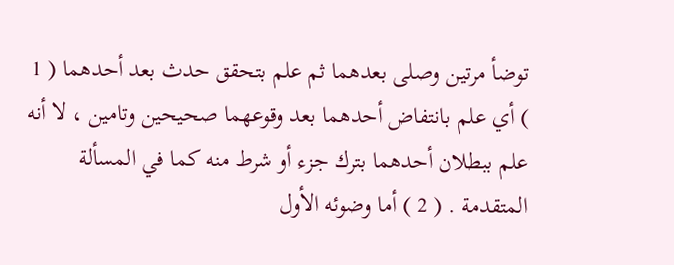توضأ مرتين وصلى بعدهما ثم علم بتحقق حدث بعد أحدهما ( 1 ) أي علم بانتفاض أحدهما بعد وقوعهما صحيحين وتامين ، لا أنه علم ببطلان أحدهما بترك جزء أو شرط منه كما في المسألة المتقدمة . ( 2 ) أما وضوئه الأول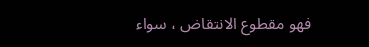فهو مقطوع الانتقاض ، سواء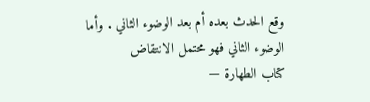وقع الحدث بعده أم بعد الوضوء الثاني . وأما الوضوء الثاني فهو محتمل الانتقاض
كتاب الطهارة —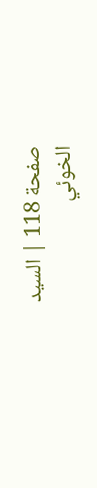صفحة 118 | السيد الخوئي